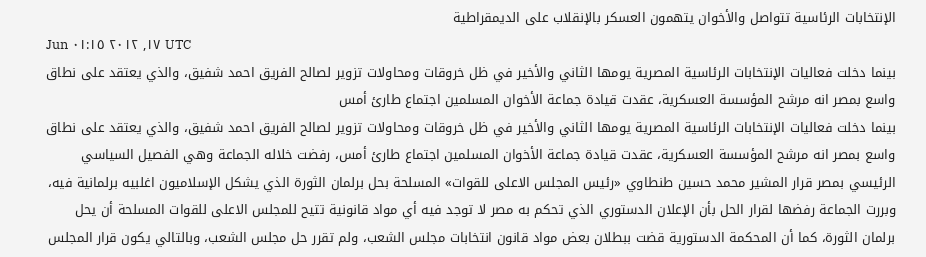الإنتخابات الرئاسية تتواصل والأخوان يتهمون العسكر بالإنقلاب على الديمقراطية
Jun ١٧, ٢٠١٢ ٠١:١٥ UTC
بينما دخلت فعاليات الإنتخابات الرئاسية المصرية يومها الثاني والأخير في ظل خروقات ومحاولات تزوير لصالح الفريق احمد شفيق، والذي يعتقد على نطاق واسع بمصر انه مرشح المؤسسة العسكرية، عقدت قيادة جماعة الأخوان المسلمين اجتماع طارئ أمس
بينما دخلت فعاليات الإنتخابات الرئاسية المصرية يومها الثاني والأخير في ظل خروقات ومحاولات تزوير لصالح الفريق احمد شفيق، والذي يعتقد على نطاق واسع بمصر انه مرشح المؤسسة العسكرية، عقدت قيادة جماعة الأخوان المسلمين اجتماع طارئ أمس، رفضت خلاله الجماعة وهي الفصيل السياسي الرئيسي بمصر قرار المشير محمد حسين طنطاوي «رئيس المجلس الاعلى للقوات» المسلحة بحل برلمان الثورة الذي يشكل الإسلاميون اغلبيه برلمانية فيه، وبررت الجماعة رفضها لقرار الحل بأن الإعلان الدستوري الذي تحكم به مصر لا توجد فيه أي مواد قانونية تتيح للمجلس الاعلى للقوات المسلحة أن يحل برلمان الثورة، كما أن المحكمة الدستورية قضت ببطلان بعض مواد قانون انتخابات مجلس الشعب، ولم تقرر حل مجلس الشعب، وبالتالي يكون قرار المجلس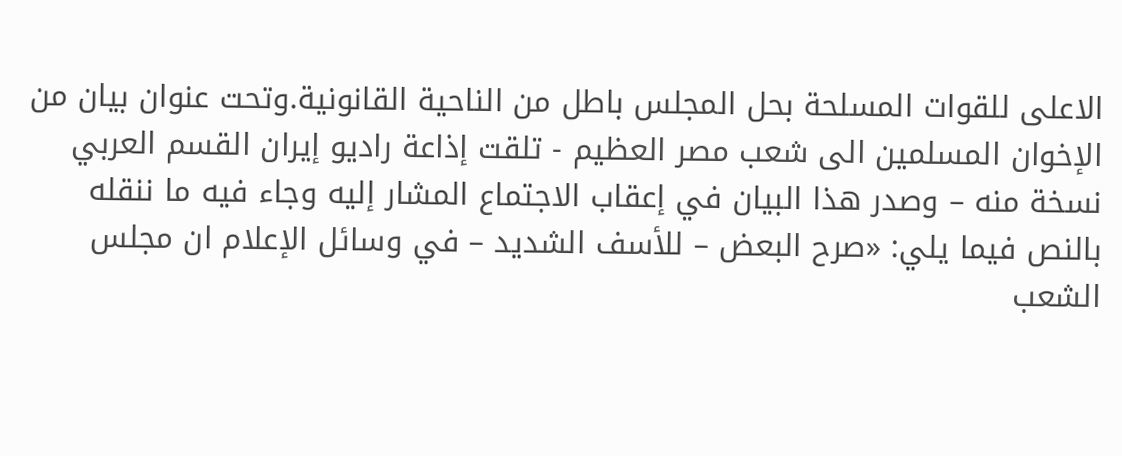الاعلى للقوات المسلحة بحل المجلس باطل من الناحية القانونية.وتحت عنوان بيان من الإخوان المسلمين الى شعب مصر العظيم - تلقت إذاعة راديو إيران القسم العربي نسخة منه – وصدر هذا البيان في إعقاب الاجتماع المشار إليه وجاء فيه ما ننقله بالنص فيما يلي: «صرح البعض – للأسف الشديد – في وسائل الإعلام ان مجلس الشعب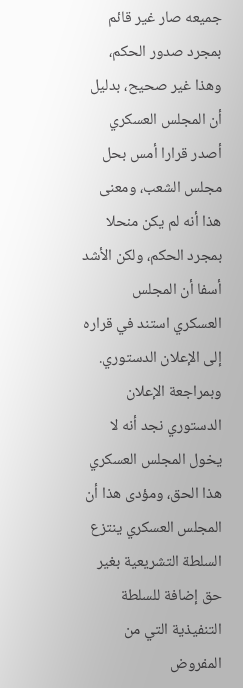جميعه صار غير قائم بمجرد صدور الحكم، وهذا غير صحيح، بدليل أن المجلس العسكري أصدر قرارا أمس بحل مجلس الشعب، ومعنى هذا أنه لم يكن منحلا بمجرد الحكم، ولكن الأشد أسفا أن المجلس العسكري استند في قراره إلى الإعلان الدستوري. وبمراجعة الإعلان الدستوري نجد أنه لا يخول المجلس العسكري هذا الحق، ومؤدى هذا أن المجلس العسكري ينتزع السلطة التشريعية بغير حق إضافة للسلطة التنفيذية التي من المفروض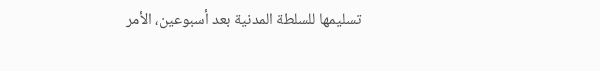تسليمها للسلطة المدنية بعد أسبوعين، الأمر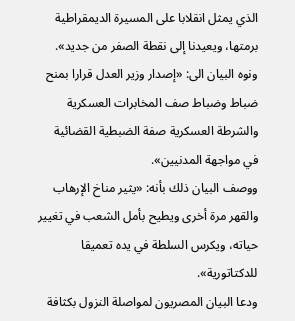الذي يمثل انقلابا على المسيرة الديمقراطية برمتها، ويعيدنا إلى نقطة الصفر من جديد».
ونوه البيان الى: «إصدار وزير العدل قرارا بمنح ضباط وضباط صف المخابرات العسكرية والشرطة العسكرية صفة الضبطية القضائية في مواجهة المدنيين».
ووصف البيان ذلك بأنه: «يثير مناخ الإرهاب والقهر مرة أخرى ويطيح بأمل الشعب في تغيير حياته، ويكرس السلطة في يده تعميقا للدكتاتورية».
ودعا البيان المصريون لمواصلة النزول بكثافة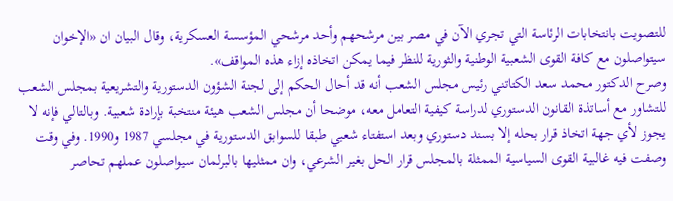للتصويت بانتخابات الرئاسة التي تجري الآن في مصر بين مرشحهم وأحد مرشحي المؤسسة العسكرية، وقال البيان ان «الإخوان سيتواصلون مع كافة القوى الشعبية الوطنية والثورية للنظر فيما يمكن اتخاذه إزاء هذه المواقف».
وصرح الدكتور محمد سعد الكتاتني رئيس مجلس الشعب أنه قد أحال الحكم إلى لجنة الشؤون الدستورية والتشريعية بمجلس الشعب للتشاور مع أساتذة القانون الدستوري لدراسة كيفية التعامل معه، موضحا أن مجلس الشعب هيئة منتخبة بإرادة شعبية. وبالتالي فإنه لا يجوز لأي جهة اتخاذ قرار بحله إلا بسند دستوري وبعد استفتاء شعبي طبقا للسوابق الدستورية في مجلسي 1987 و1990. وفي وقت وصفت فيه غالبية القوى السياسية الممثلة بالمجلس قرار الحل بغير الشرعي، وان ممثليها بالبرلمان سيواصلون عملهم تحاصر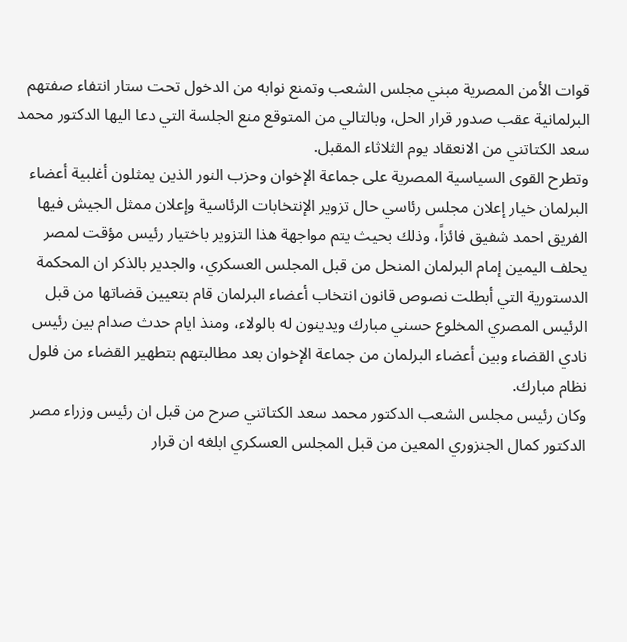قوات الأمن المصرية مبني مجلس الشعب وتمنع نوابه من الدخول تحت ستار انتفاء صفتهم البرلمانية عقب صدور قرار الحل، وبالتالي من المتوقع منع الجلسة التي دعا اليها الدكتور محمد سعد الكتاتني من الانعقاد يوم الثلاثاء المقبل.
وتطرح القوى السياسية المصرية على جماعة الإخوان وحزب النور الذين يمثلون أغلبية أعضاء البرلمان خيار إعلان مجلس رئاسي حال تزوير الإنتخابات الرئاسية وإعلان ممثل الجيش فيها الفريق احمد شفيق فائزاً، وذلك بحيث يتم مواجهة هذا التزوير باختيار رئيس مؤقت لمصر يحلف اليمين إمام البرلمان المنحل من قبل المجلس العسكري، والجدير بالذكر ان المحكمة الدستورية التي أبطلت نصوص قانون انتخاب أعضاء البرلمان قام بتعيين قضاتها من قبل الرئيس المصري المخلوع حسني مبارك ويدينون له بالولاء، ومنذ ايام حدث صدام بين رئيس نادي القضاء وبين أعضاء البرلمان من جماعة الإخوان بعد مطالبتهم بتطهير القضاء من فلول نظام مبارك.
وكان رئيس مجلس الشعب الدكتور محمد سعد الكتاتني صرح من قبل ان رئيس وزراء مصر الدكتور كمال الجنزوري المعين من قبل المجلس العسكري ابلغه ان قرار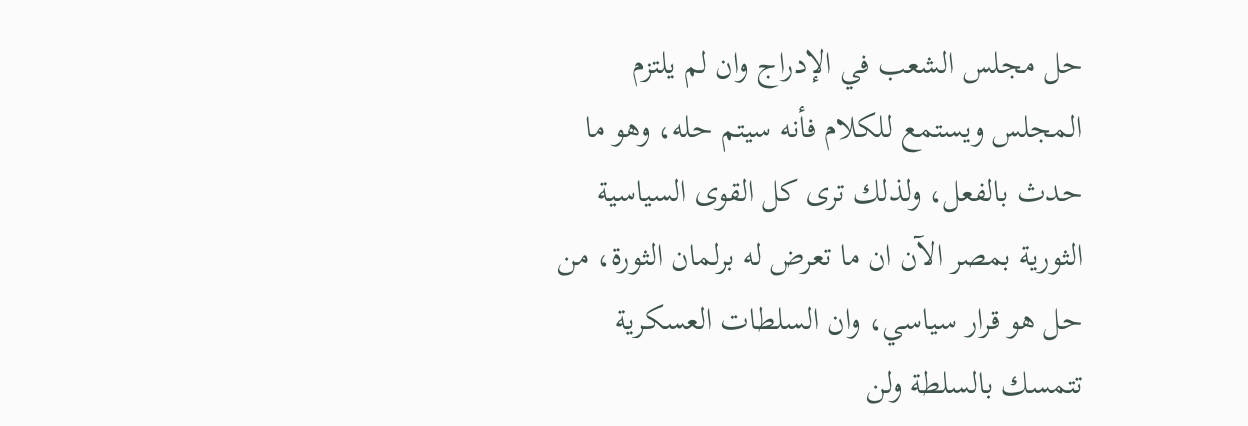حل مجلس الشعب في الإدراج وان لم يلتزم المجلس ويستمع للكلام فأنه سيتم حله، وهو ما حدث بالفعل، ولذلك ترى كل القوى السياسية الثورية بمصر الآن ان ما تعرض له برلمان الثورة، من حل هو قرار سياسي، وان السلطات العسكرية تتمسك بالسلطة ولن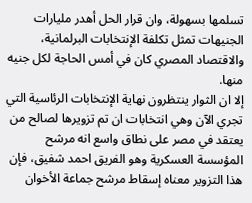تسلمها بسهولة، وان قرار الحل أهدر مليارات الجنيهات تمثل تكلفة الإنتخابات البرلمانية، والاقتصاد المصري كان في أمس الحاجة لكل جنيه منها.
إلا ان الثوار ينتظرون نهاية الإنتخابات الرئاسية التي تجري الآن وهي انتخابات ان تم تزويرها لصالح من يعتقد في مصر على نطاق واسع انه مرشح المؤسسة العسكرية وهو الفريق احمد شفيق، فإن هذا التزوير معناه إسقاط مرشح جماعة الأخوان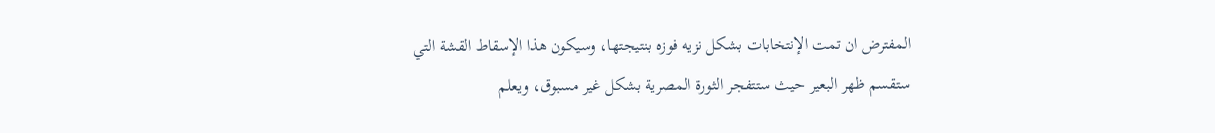المفترض ان تمت الإنتخابات بشكل نزيه فوزه بنتيجتها، وسيكون هذا الإسقاط القشة التي ستقسم ظهر البعير حيث ستتفجر الثورة المصرية بشكل غير مسبوق، ويعلم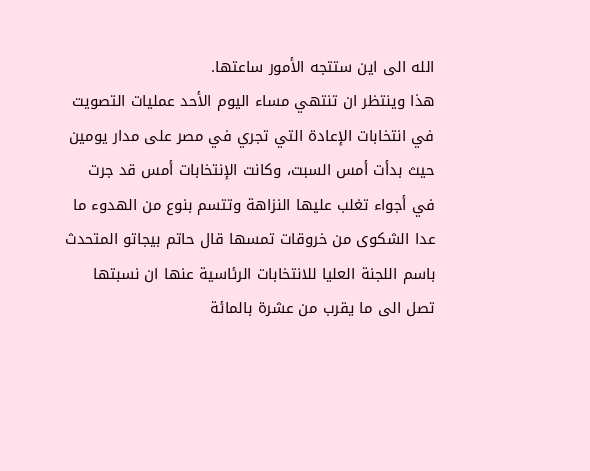الله الى اين ستتجه الأمور ساعتها.
هذا وينتظر ان تنتهي مساء اليوم الأحد عمليات التصويت في انتخابات الإعادة التي تجري في مصر على مدار يومين حيث بدأت أمس السبت، وكانت الإنتخابات أمس قد جرت في أجواء تغلب عليها النزاهة وتتسم بنوع من الهدوء ما عدا الشكوى من خروقات تمسها قال حاتم بيجاتو المتحدث باسم اللجنة العليا للانتخابات الرئاسية عنها ان نسبتها تصل الى ما يقرب من عشرة بالمائة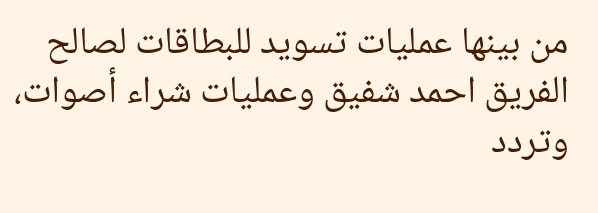من بينها عمليات تسويد للبطاقات لصالح الفريق احمد شفيق وعمليات شراء أصوات، وتردد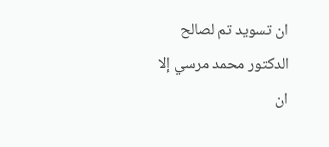ان تسويد تم لصالح الدكتور محمد مرسي إلا ان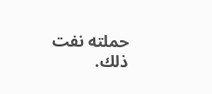حملته نفت ذلك.